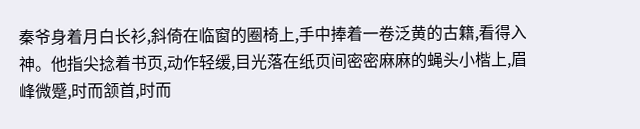秦爷身着月白长衫,斜倚在临窗的圈椅上,手中捧着一卷泛黄的古籍,看得入神。他指尖捻着书页,动作轻缓,目光落在纸页间密密麻麻的蝇头小楷上,眉峰微蹙,时而颔首,时而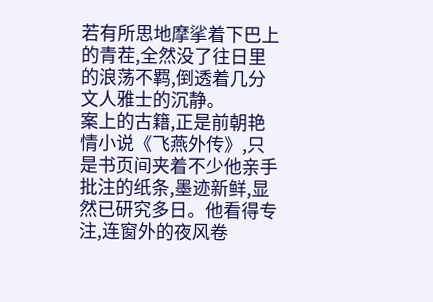若有所思地摩挲着下巴上的青茬,全然没了往日里的浪荡不羁,倒透着几分文人雅士的沉静。
案上的古籍,正是前朝艳情小说《飞燕外传》,只是书页间夹着不少他亲手批注的纸条,墨迹新鲜,显然已研究多日。他看得专注,连窗外的夜风卷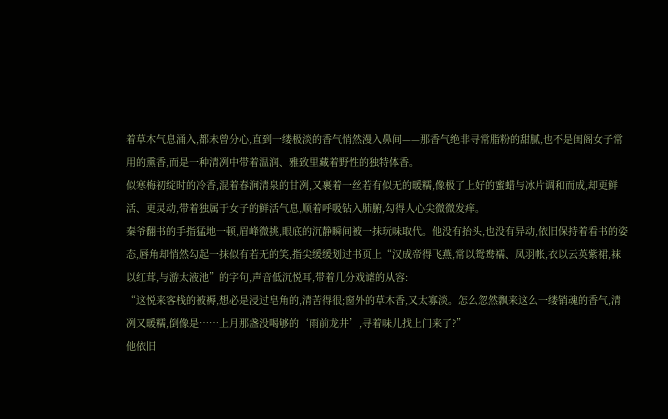着草木气息涌入,都未曾分心,直到一缕极淡的香气悄然漫入鼻间——那香气绝非寻常脂粉的甜腻,也不是闺阁女子常用的熏香,而是一种清冽中带着温润、雅致里藏着野性的独特体香。
似寒梅初绽时的冷香,混着春涧清泉的甘冽,又裹着一丝若有似无的暖糯,像极了上好的蜜蜡与冰片调和而成,却更鲜活、更灵动,带着独属于女子的鲜活气息,顺着呼吸钻入肺腑,勾得人心尖微微发痒。
秦爷翻书的手指猛地一顿,眉峰微挑,眼底的沉静瞬间被一抹玩味取代。他没有抬头,也没有异动,依旧保持着看书的姿态,唇角却悄然勾起一抹似有若无的笑,指尖缓缓划过书页上“汉成帝得飞燕,常以鸳鸯襦、凤羽帐,衣以云英紫裙,袜以红茸,与游太液池”的字句,声音低沉悦耳,带着几分戏谑的从容:
“这悦来客栈的被褥,想必是浸过皂角的,清苦得很;窗外的草木香,又太寡淡。怎么忽然飘来这么一缕销魂的香气,清冽又暖糯,倒像是……上月那盏没喝够的‘雨前龙井’,寻着味儿找上门来了?”
他依旧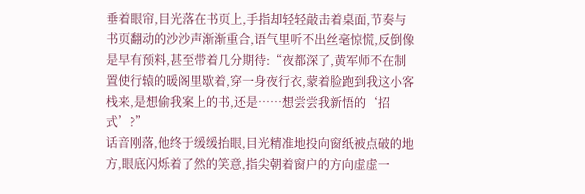垂着眼帘,目光落在书页上,手指却轻轻敲击着桌面,节奏与书页翻动的沙沙声渐渐重合,语气里听不出丝毫惊慌,反倒像是早有预料,甚至带着几分期待:“夜都深了,黄军师不在制置使行辕的暖阁里歇着,穿一身夜行衣,蒙着脸跑到我这小客栈来,是想偷我案上的书,还是……想尝尝我新悟的‘招式’?”
话音刚落,他终于缓缓抬眼,目光精准地投向窗纸被点破的地方,眼底闪烁着了然的笑意,指尖朝着窗户的方向虚虚一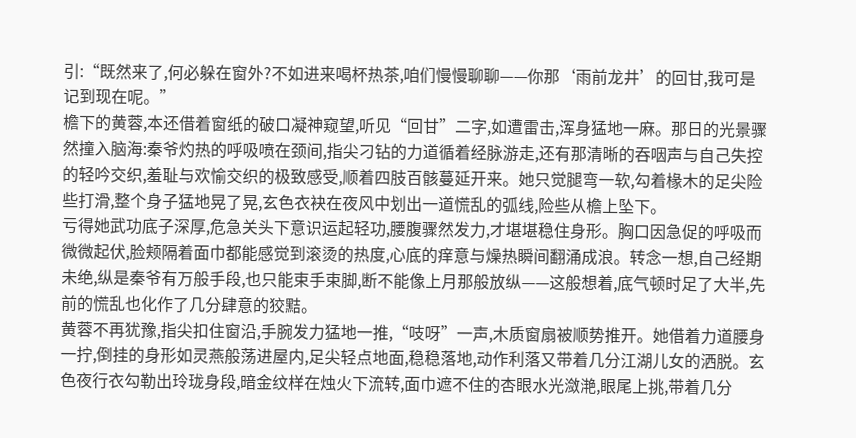引:“既然来了,何必躲在窗外?不如进来喝杯热茶,咱们慢慢聊聊——你那‘雨前龙井’的回甘,我可是记到现在呢。”
檐下的黄蓉,本还借着窗纸的破口凝神窥望,听见“回甘”二字,如遭雷击,浑身猛地一麻。那日的光景骤然撞入脑海:秦爷灼热的呼吸喷在颈间,指尖刁钻的力道循着经脉游走,还有那清晰的吞咽声与自己失控的轻吟交织,羞耻与欢愉交织的极致感受,顺着四肢百骸蔓延开来。她只觉腿弯一软,勾着椽木的足尖险些打滑,整个身子猛地晃了晃,玄色衣袂在夜风中划出一道慌乱的弧线,险些从檐上坠下。
亏得她武功底子深厚,危急关头下意识运起轻功,腰腹骤然发力,才堪堪稳住身形。胸口因急促的呼吸而微微起伏,脸颊隔着面巾都能感觉到滚烫的热度,心底的痒意与燥热瞬间翻涌成浪。转念一想,自己经期未绝,纵是秦爷有万般手段,也只能束手束脚,断不能像上月那般放纵——这般想着,底气顿时足了大半,先前的慌乱也化作了几分肆意的狡黠。
黄蓉不再犹豫,指尖扣住窗沿,手腕发力猛地一推,“吱呀”一声,木质窗扇被顺势推开。她借着力道腰身一拧,倒挂的身形如灵燕般荡进屋内,足尖轻点地面,稳稳落地,动作利落又带着几分江湖儿女的洒脱。玄色夜行衣勾勒出玲珑身段,暗金纹样在烛火下流转,面巾遮不住的杏眼水光潋滟,眼尾上挑,带着几分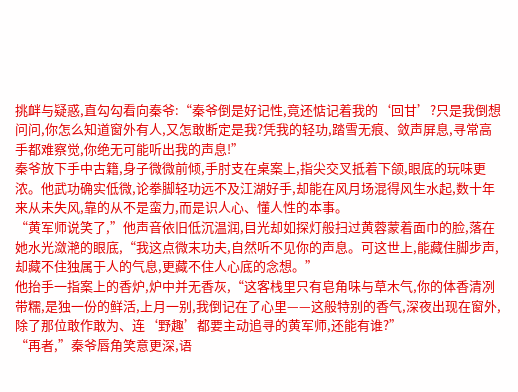挑衅与疑惑,直勾勾看向秦爷:“秦爷倒是好记性,竟还惦记着我的‘回甘’?只是我倒想问问,你怎么知道窗外有人,又怎敢断定是我?凭我的轻功,踏雪无痕、敛声屏息,寻常高手都难察觉,你绝无可能听出我的声息!”
秦爷放下手中古籍,身子微微前倾,手肘支在桌案上,指尖交叉抵着下颌,眼底的玩味更浓。他武功确实低微,论拳脚轻功远不及江湖好手,却能在风月场混得风生水起,数十年来从未失风,靠的从不是蛮力,而是识人心、懂人性的本事。
“黄军师说笑了,”他声音依旧低沉温润,目光却如探灯般扫过黄蓉蒙着面巾的脸,落在她水光潋滟的眼底,“我这点微末功夫,自然听不见你的声息。可这世上,能藏住脚步声,却藏不住独属于人的气息,更藏不住人心底的念想。”
他抬手一指案上的香炉,炉中并无香灰,“这客栈里只有皂角味与草木气,你的体香清冽带糯,是独一份的鲜活,上月一别,我倒记在了心里——这般特别的香气,深夜出现在窗外,除了那位敢作敢为、连‘野趣’都要主动追寻的黄军师,还能有谁?”
“再者,”秦爷唇角笑意更深,语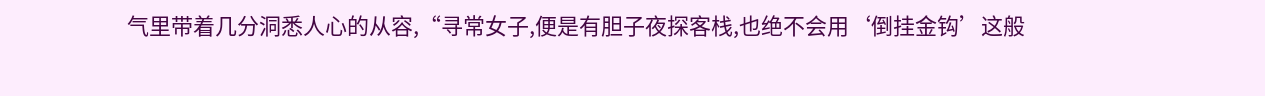气里带着几分洞悉人心的从容,“寻常女子,便是有胆子夜探客栈,也绝不会用‘倒挂金钩’这般